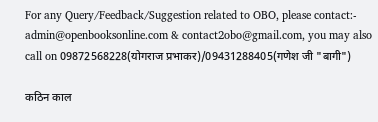For any Query/Feedback/Suggestion related to OBO, please contact:- admin@openbooksonline.com & contact2obo@gmail.com, you may also call on 09872568228(योगराज प्रभाकर)/09431288405(गणेश जी "बागी")

कठिन काल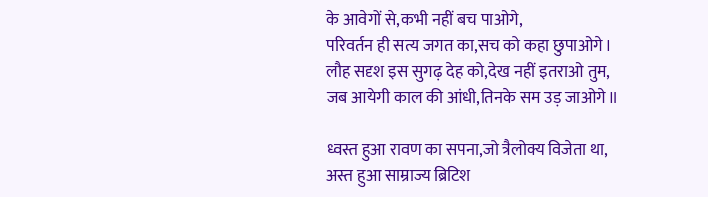के आवेगों से,कभी नहीं बच पाओगे,
परिवर्तन ही सत्य जगत का,सच को कहा छुपाओगे।
लौह सदृश इस सुगढ़ देह को,देख नहीं इतराओ तुम,
जब आयेगी काल की आंधी,तिनके सम उड़ जाओगे॥

ध्वस्त हुआ रावण का सपना,जो त्रैलोक्य विजेता था,
अस्त हुआ साम्राज्य ब्रिटिश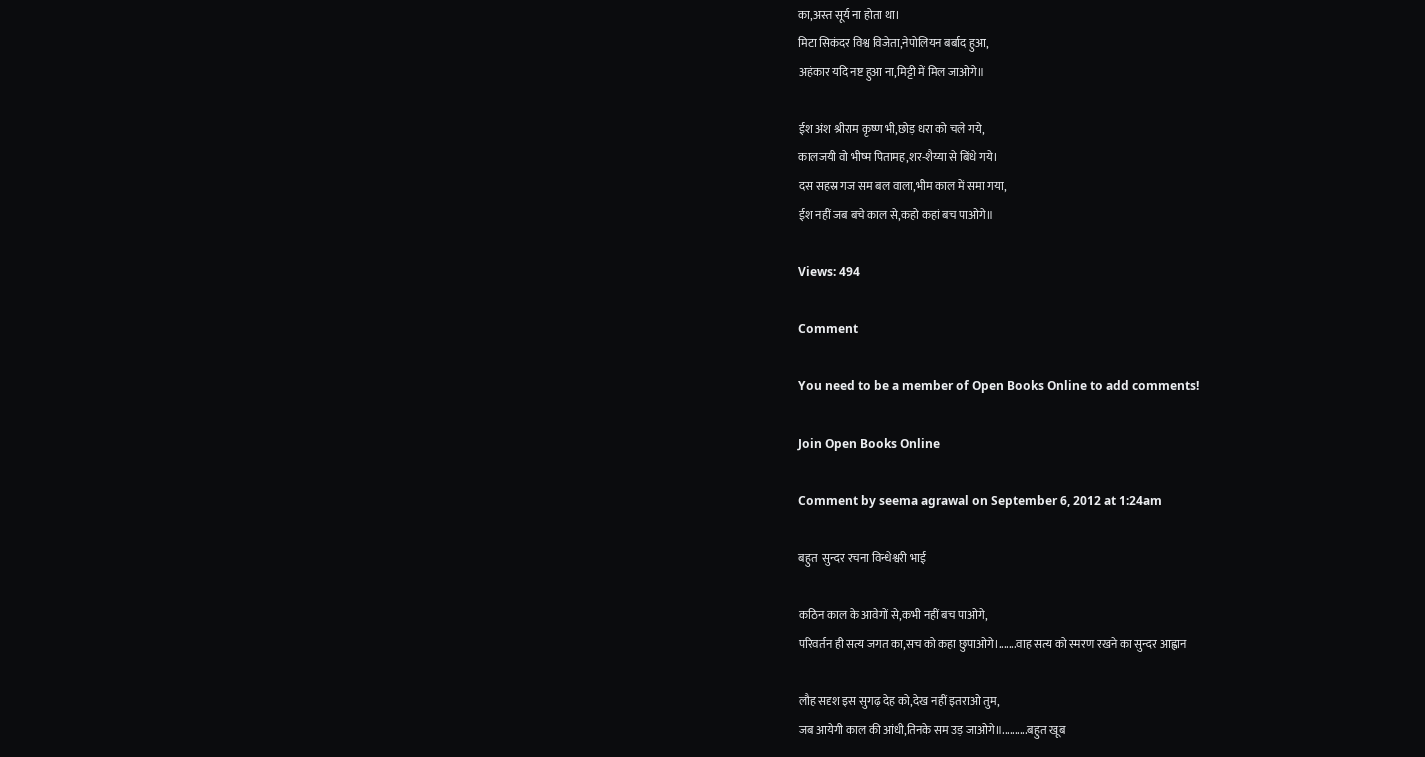का,अस्त सूर्य ना होता था।
मिटा सिकंदर विश्व विजेता,नेपोलियन बर्बाद हुआ,
अहंकार यदि नष्ट हुआ ना,मिट्टी में मिल जाओगे॥

ईश अंश श्रीराम कृष्ण भी,छोड़ धरा को चले गये,
कालजयी वो भीष्म पितामह,शर-शैय्या से बिंधे गये।
दस सहस्र गज सम बल वाला,भीम काल में समा गया,
ईश नहीं जब बचे काल से,कहो कहां बच पाओगे॥

Views: 494

Comment

You need to be a member of Open Books Online to add comments!

Join Open Books Online

Comment by seema agrawal on September 6, 2012 at 1:24am

बहुत  सुन्दर रचना विन्धेश्वरी भाई

कठिन काल के आवेगों से,कभी नहीं बच पाओगे,
परिवर्तन ही सत्य जगत का,सच को कहा छुपाओगे।.......वाह सत्य को स्मरण रखने का सुन्दर आह्वान

लौह सदृश इस सुगढ़ देह को,देख नहीं इतराओ तुम,
जब आयेगी काल की आंधी,तिनके सम उड़ जाओगे॥..........बहुत खूब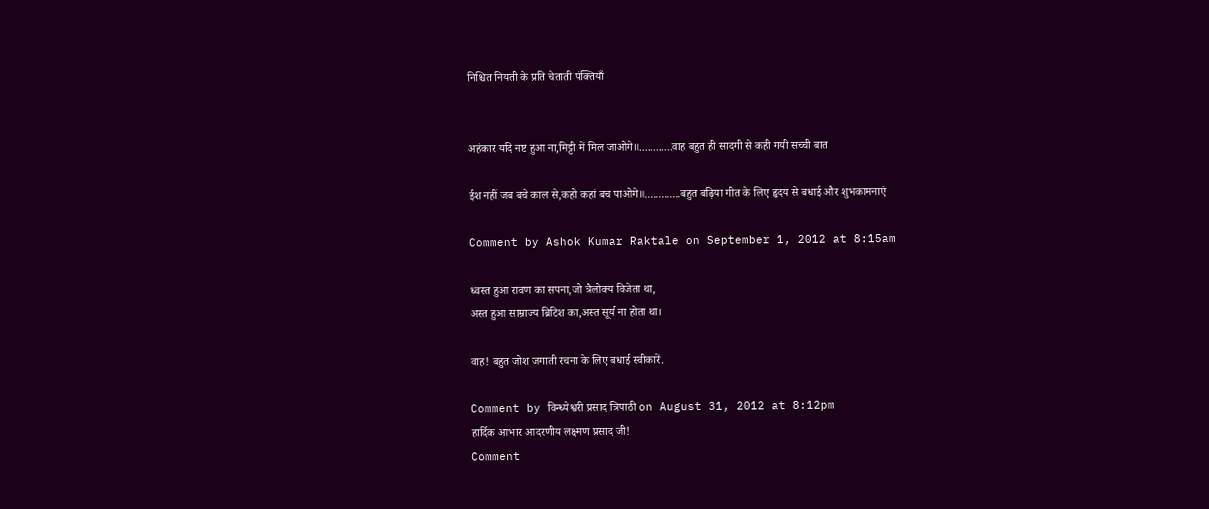निश्चित नियती के प्रति चेताती पंक्तियाँ


अहंकार यदि नष्ट हुआ ना,मिट्टी में मिल जाओगे॥............वाह बहुत ही सादगी से कही गयी सच्ची बात

ईश नहीं जब बचे काल से,कहो कहां बच पाओगे॥.............बहुत बढ़िया गीत के लिए हृदय से बधाई और शुभकामनाएं

Comment by Ashok Kumar Raktale on September 1, 2012 at 8:15am

ध्वस्त हुआ रावण का सपना,जो त्रैलोक्य विजेता था,
अस्त हुआ साम्राज्य ब्रिटिश का,अस्त सूर्य ना होता था।

वाह! बहुत जोश जगाती रचना के लिए बधाई स्वीकारें.

Comment by विन्ध्येश्वरी प्रसाद त्रिपाठी on August 31, 2012 at 8:12pm
हार्दिक आभार आदरणीय लक्ष्मण प्रसाद जी!
Comment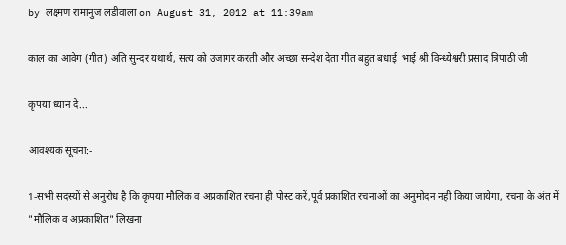by लक्ष्मण रामानुज लडीवाला on August 31, 2012 at 11:39am

काल का आवेग (गीत) अति सुन्दर यथार्थ, सत्य को उजागर करती और अच्छा सन्देश देता गीत बहुत बधाई  भाई श्री विन्ध्येश्वरी प्रसाद त्रिपाठी जी

कृपया ध्यान दे...

आवश्यक सूचना:-

1-सभी सदस्यों से अनुरोध है कि कृपया मौलिक व अप्रकाशित रचना ही पोस्ट करें,पूर्व प्रकाशित रचनाओं का अनुमोदन नही किया जायेगा, रचना के अंत में "मौलिक व अप्रकाशित" लिखना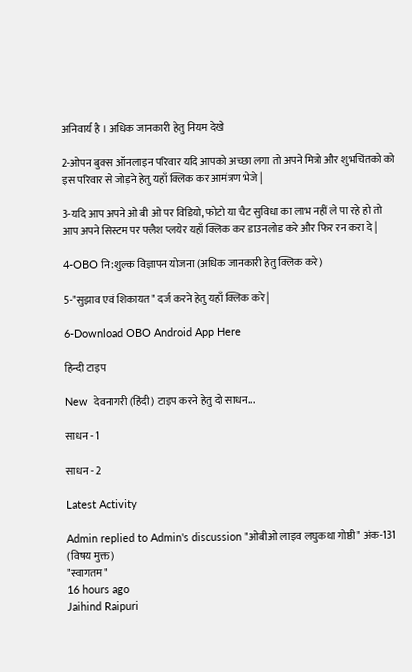अनिवार्य है । अधिक जानकारी हेतु नियम देखे

2-ओपन बुक्स ऑनलाइन परिवार यदि आपको अच्छा लगा तो अपने मित्रो और शुभचिंतको को इस परिवार से जोड़ने हेतु यहाँ क्लिक कर आमंत्रण भेजे |

3-यदि आप अपने ओ बी ओ पर विडियो, फोटो या चैट सुविधा का लाभ नहीं ले पा रहे हो तो आप अपने सिस्टम पर फ्लैश प्लयेर यहाँ क्लिक कर डाउनलोड करे और फिर रन करा दे |

4-OBO नि:शुल्क विज्ञापन योजना (अधिक जानकारी हेतु क्लिक करे)

5-"सुझाव एवं शिकायत" दर्ज करने हेतु यहाँ क्लिक करे |

6-Download OBO Android App Here

हिन्दी टाइप

New  देवनागरी (हिंदी) टाइप करने हेतु दो साधन...

साधन - 1

साधन - 2

Latest Activity

Admin replied to Admin's discussion "ओबीओ लाइव लघुकथा गोष्ठी" अंक-131 (विषय मुक्त)
"स्वागतम"
16 hours ago
Jaihind Raipuri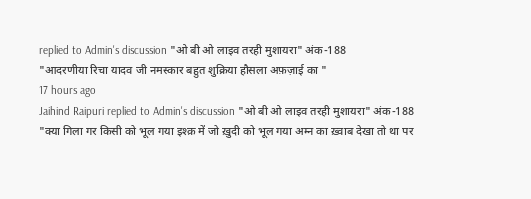replied to Admin's discussion "ओ बी ओ लाइव तरही मुशायरा" अंक-188
"आदरणीया रिचा यादव जी नमस्कार बहुत शुक्रिया हौसला अफ़ज़ाई का "
17 hours ago
Jaihind Raipuri replied to Admin's discussion "ओ बी ओ लाइव तरही मुशायरा" अंक-188
"क्या गिला गर किसी को भूल गया इश्क़ में जो ख़ुदी को भूल गया अम्न का ख़्वाब देखा तो था पर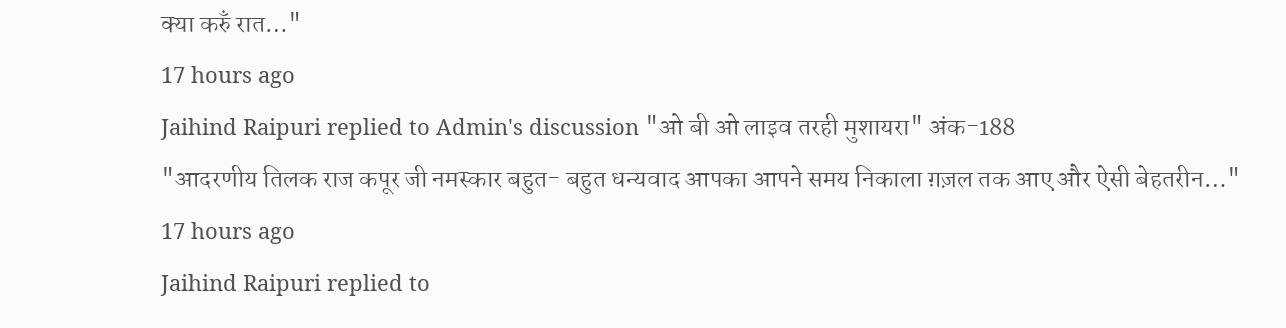क्या करुँ रात…"
17 hours ago
Jaihind Raipuri replied to Admin's discussion "ओ बी ओ लाइव तरही मुशायरा" अंक-188
"आदरणीय तिलक राज कपूर जी नमस्कार बहुत- बहुत धन्यवाद आपका आपने समय निकाला ग़ज़ल तक आए और ऐसी बेहतरीन…"
17 hours ago
Jaihind Raipuri replied to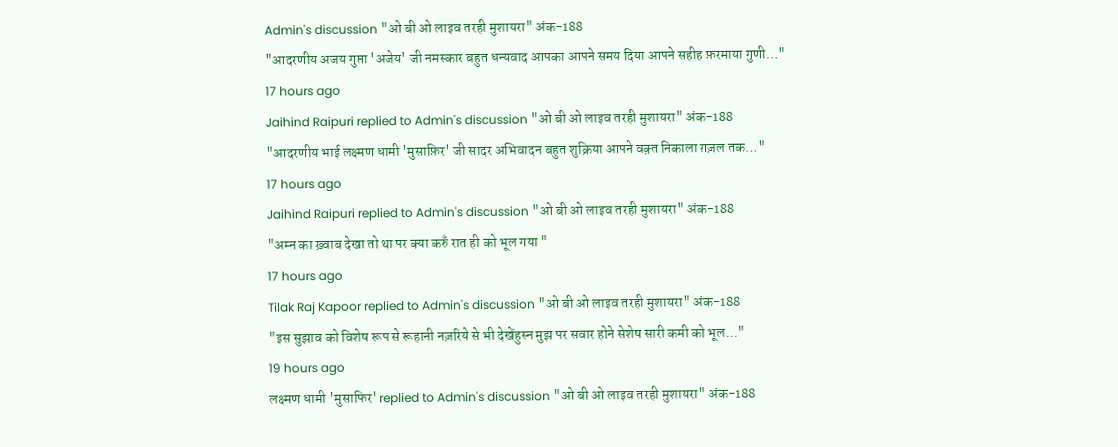Admin's discussion "ओ बी ओ लाइव तरही मुशायरा" अंक-188
"आदरणीय अजय गुप्ता 'अजेय' जी नमस्कार बहुत धन्यवाद आपका आपने समय दिया आपने सहीह फ़रमाया गुणी…"
17 hours ago
Jaihind Raipuri replied to Admin's discussion "ओ बी ओ लाइव तरही मुशायरा" अंक-188
"आदरणीय भाई लक्ष्मण धामी 'मुसाफ़िर' जी सादर अभिवादन बहुत शुक्रिया आपने वक़्त निकाला ग़ज़ल तक…"
17 hours ago
Jaihind Raipuri replied to Admin's discussion "ओ बी ओ लाइव तरही मुशायरा" अंक-188
"अम्न का ख़्वाब देखा तो था पर क्या करुँ रात ही को भूल गया "
17 hours ago
Tilak Raj Kapoor replied to Admin's discussion "ओ बी ओ लाइव तरही मुशायरा" अंक-188
"इस सुझाव को विशेष रूप से रूहानी नज़रिये से भी देखेंहुस्न मुझ पर सवार होने सेशेष सारी कमी को भूल…"
19 hours ago
लक्ष्मण धामी 'मुसाफिर' replied to Admin's discussion "ओ बी ओ लाइव तरही मुशायरा" अंक-188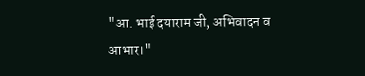"आ. भाई दयाराम जी, अभिवादन व आभार।"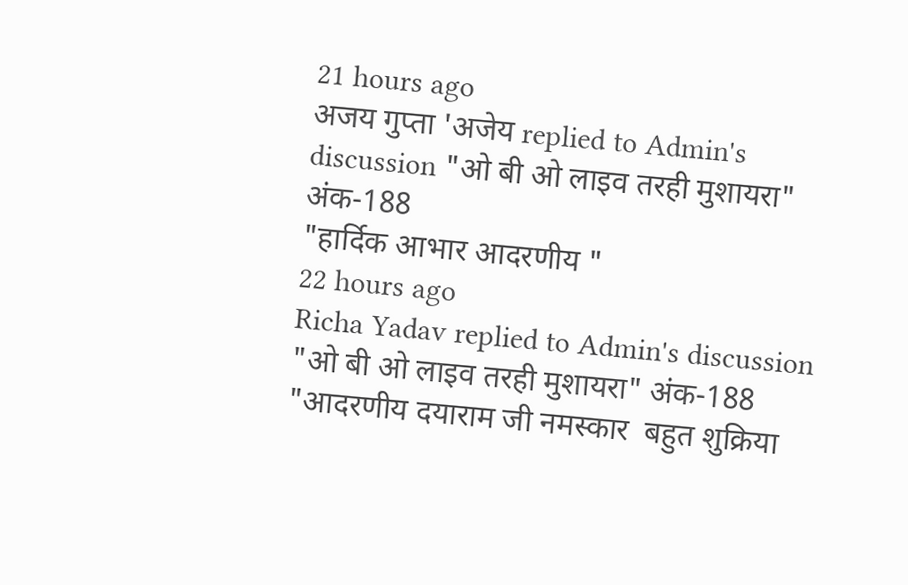21 hours ago
अजय गुप्ता 'अजेय replied to Admin's discussion "ओ बी ओ लाइव तरही मुशायरा" अंक-188
"हार्दिक आभार आदरणीय "
22 hours ago
Richa Yadav replied to Admin's discussion "ओ बी ओ लाइव तरही मुशायरा" अंक-188
"आदरणीय दयाराम जी नमस्कार  बहुत शुक्रिया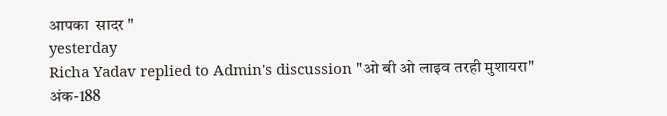आपका  सादर "
yesterday
Richa Yadav replied to Admin's discussion "ओ बी ओ लाइव तरही मुशायरा" अंक-188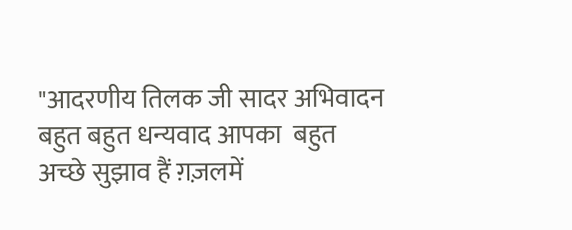"आदरणीय तिलक जी सादर अभिवादन  बहुत बहुत धन्यवाद आपका  बहुत अच्छे सुझाव हैं ग़ज़लमें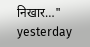निखार…"
yesterday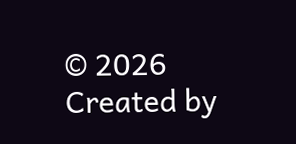© 2026   Created by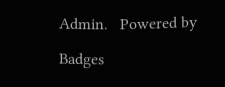Admin.   Powered by

Badges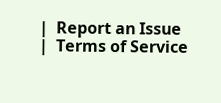|  Report an Issue  |  Terms of Service